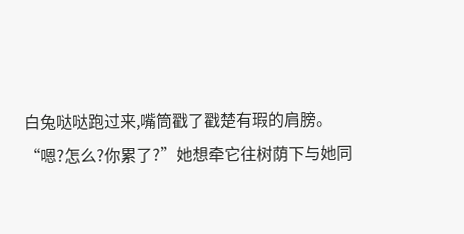白兔哒哒跑过来,嘴筒戳了戳楚有瑕的肩膀。
“嗯?怎么?你累了?”她想牵它往树荫下与她同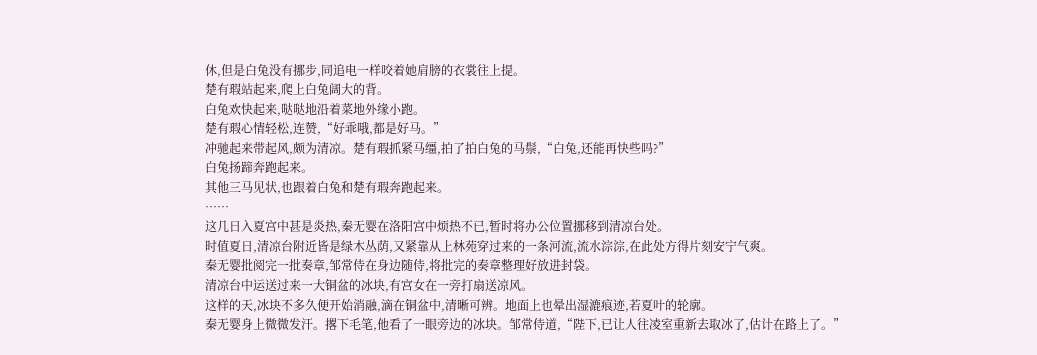休,但是白兔没有挪步,同追电一样咬着她肩膀的衣裳往上提。
楚有瑕站起来,爬上白兔阔大的背。
白兔欢快起来,哒哒地沿着菜地外缘小跑。
楚有瑕心情轻松,连赞,“好乖哦,都是好马。”
冲驰起来带起风,颇为清凉。楚有瑕抓紧马缰,拍了拍白兔的马鬃,“白兔,还能再快些吗?”
白兔扬蹄奔跑起来。
其他三马见状,也跟着白兔和楚有瑕奔跑起来。
……
这几日入夏宫中甚是炎热,秦无婴在洛阳宫中烦热不已,暂时将办公位置挪移到清凉台处。
时值夏日,清凉台附近皆是绿木丛荫,又紧靠从上林苑穿过来的一条河流,流水淙淙,在此处方得片刻安宁气爽。
秦无婴批阅完一批奏章,邹常侍在身边随侍,将批完的奏章整理好放进封袋。
清凉台中运送过来一大铜盆的冰块,有宫女在一旁打扇送凉风。
这样的天,冰块不多久便开始消融,滴在铜盆中,清晰可辨。地面上也晕出湿漉痕迹,若夏叶的轮廓。
秦无婴身上微微发汗。撂下毛笔,他看了一眼旁边的冰块。邹常侍道,“陛下,已让人往凌室重新去取冰了,估计在路上了。”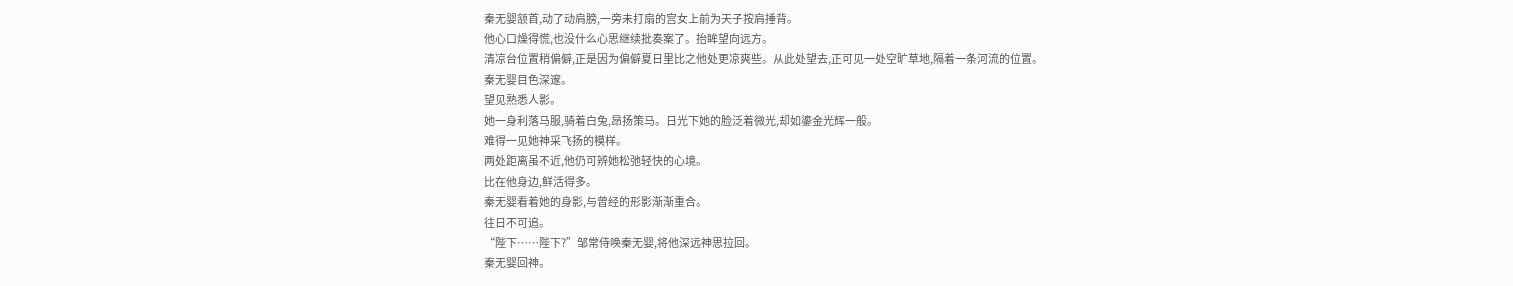秦无婴颔首,动了动肩膀,一旁未打扇的宫女上前为天子按肩捶背。
他心口燥得慌,也没什么心思继续批奏案了。抬眸望向远方。
清凉台位置稍偏僻,正是因为偏僻夏日里比之他处更凉爽些。从此处望去,正可见一处空旷草地,隔着一条河流的位置。
秦无婴目色深邃。
望见熟悉人影。
她一身利落马服,骑着白兔,昂扬策马。日光下她的脸泛着微光,却如鎏金光辉一般。
难得一见她神采飞扬的模样。
两处距离虽不近,他仍可辨她松弛轻快的心境。
比在他身边,鲜活得多。
秦无婴看着她的身影,与曾经的形影渐渐重合。
往日不可追。
“陛下……陛下?”邹常侍唤秦无婴,将他深远神思拉回。
秦无婴回神。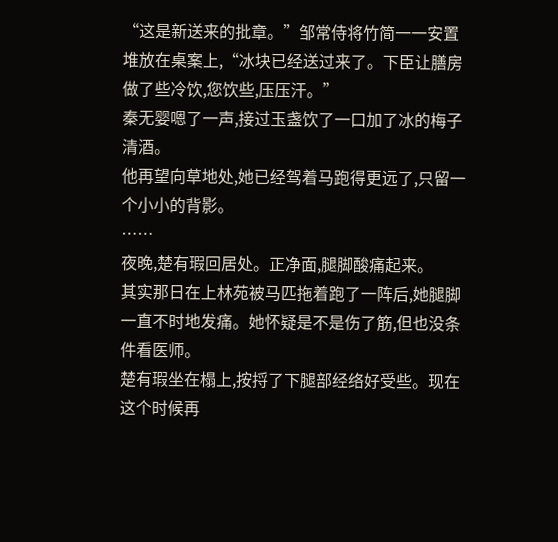“这是新送来的批章。”邹常侍将竹简一一安置堆放在桌案上,“冰块已经送过来了。下臣让膳房做了些冷饮,您饮些,压压汗。”
秦无婴嗯了一声,接过玉盏饮了一口加了冰的梅子清酒。
他再望向草地处,她已经驾着马跑得更远了,只留一个小小的背影。
……
夜晚,楚有瑕回居处。正净面,腿脚酸痛起来。
其实那日在上林苑被马匹拖着跑了一阵后,她腿脚一直不时地发痛。她怀疑是不是伤了筋,但也没条件看医师。
楚有瑕坐在榻上,按捋了下腿部经络好受些。现在这个时候再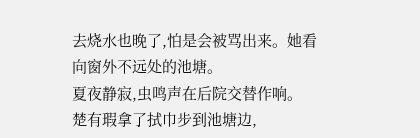去烧水也晚了,怕是会被骂出来。她看向窗外不远处的池塘。
夏夜静寂,虫鸣声在后院交替作响。
楚有瑕拿了拭巾步到池塘边,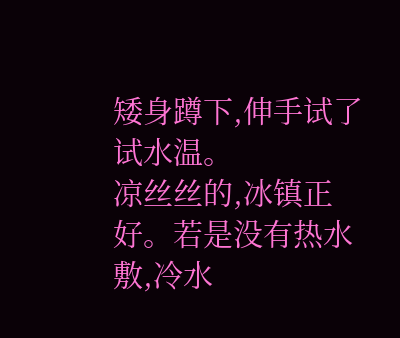矮身蹲下,伸手试了试水温。
凉丝丝的,冰镇正好。若是没有热水敷,冷水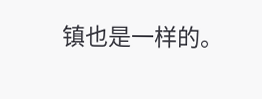镇也是一样的。